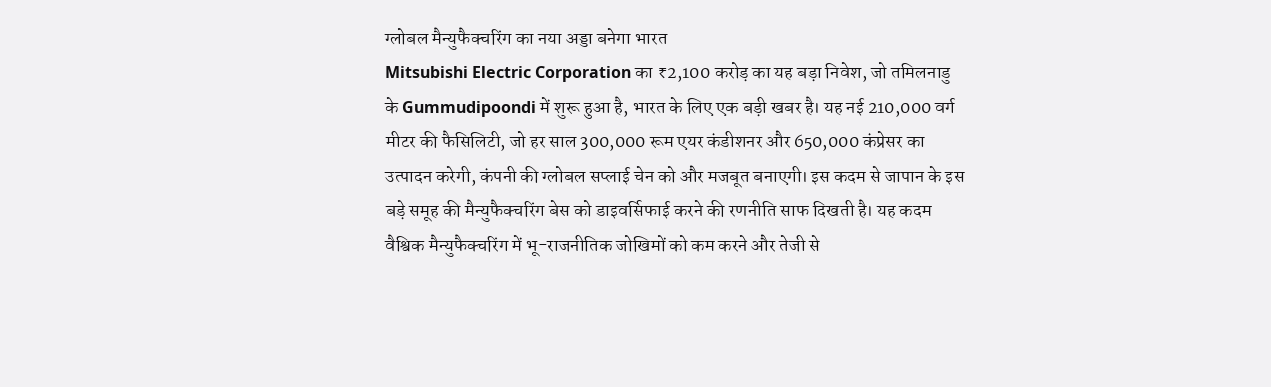ग्लोबल मैन्युफैक्चरिंग का नया अड्डा बनेगा भारत
Mitsubishi Electric Corporation का ₹2,100 करोड़ का यह बड़ा निवेश, जो तमिलनाडु के Gummudipoondi में शुरू हुआ है, भारत के लिए एक बड़ी खबर है। यह नई 210,000 वर्ग मीटर की फैसिलिटी, जो हर साल 300,000 रूम एयर कंडीशनर और 650,000 कंप्रेसर का उत्पादन करेगी, कंपनी की ग्लोबल सप्लाई चेन को और मजबूत बनाएगी। इस कदम से जापान के इस बड़े समूह की मैन्युफैक्चरिंग बेस को डाइवर्सिफाई करने की रणनीति साफ दिखती है। यह कदम वैश्विक मैन्युफैक्चरिंग में भू-राजनीतिक जोखिमों को कम करने और तेजी से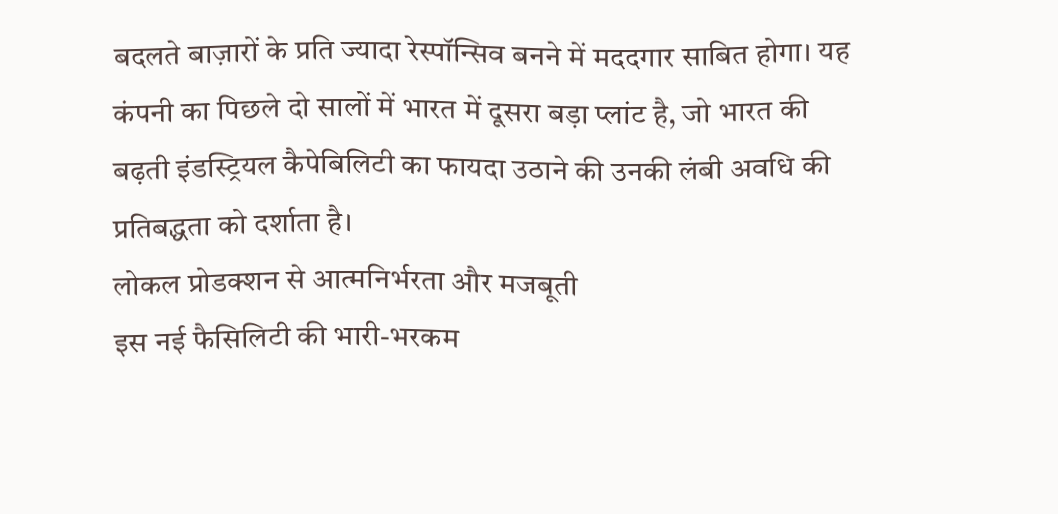बदलते बाज़ारों के प्रति ज्यादा रेस्पॉन्सिव बनने में मददगार साबित होगा। यह कंपनी का पिछले दो सालों में भारत में दूसरा बड़ा प्लांट है, जो भारत की बढ़ती इंडस्ट्रियल कैपेबिलिटी का फायदा उठाने की उनकी लंबी अवधि की प्रतिबद्धता को दर्शाता है।
लोकल प्रोडक्शन से आत्मनिर्भरता और मजबूती
इस नई फैसिलिटी की भारी-भरकम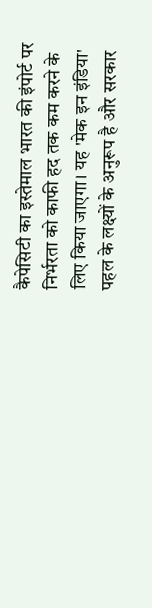कैपेसिटी का इस्तेमाल भारत की इंपोर्ट पर निर्भरता को काफी हद तक कम करने के लिए किया जाएगा। यह 'मेक इन इंडिया' पहल के लक्ष्यों के अनुरूप है और सरकार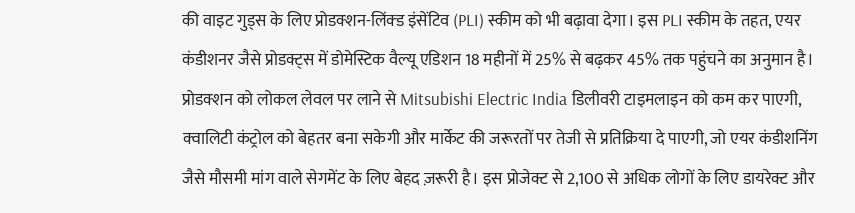की वाइट गुड्स के लिए प्रोडक्शन-लिंक्ड इंसेंटिव (PLI) स्कीम को भी बढ़ावा देगा। इस PLI स्कीम के तहत, एयर कंडीशनर जैसे प्रोडक्ट्स में डोमेस्टिक वैल्यू एडिशन 18 महीनों में 25% से बढ़कर 45% तक पहुंचने का अनुमान है। प्रोडक्शन को लोकल लेवल पर लाने से Mitsubishi Electric India डिलीवरी टाइमलाइन को कम कर पाएगी, क्वालिटी कंट्रोल को बेहतर बना सकेगी और मार्केट की जरूरतों पर तेजी से प्रतिक्रिया दे पाएगी, जो एयर कंडीशनिंग जैसे मौसमी मांग वाले सेगमेंट के लिए बेहद ज़रूरी है। इस प्रोजेक्ट से 2,100 से अधिक लोगों के लिए डायरेक्ट और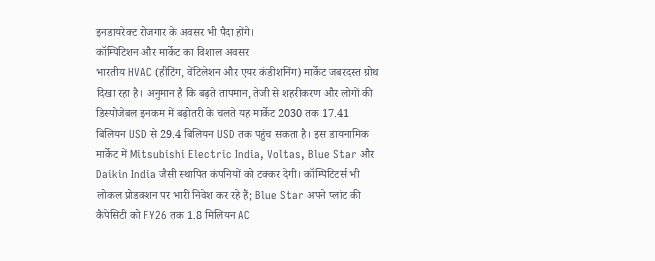इनडायरेक्ट रोजगार के अवसर भी पैदा होंगे।
कॉम्पिटिशन और मार्केट का विशाल अवसर
भारतीय HVAC (हीटिंग, वेंटिलेशन और एयर कंडीशनिंग) मार्केट जबरदस्त ग्रोथ दिखा रहा है। अनुमान है कि बढ़ते तापमान, तेजी से शहरीकरण और लोगों की डिस्पोजेबल इनकम में बढ़ोतरी के चलते यह मार्केट 2030 तक 17.41 बिलियन USD से 29.4 बिलियन USD तक पहुंच सकता है। इस डायनामिक मार्केट में Mitsubishi Electric India, Voltas, Blue Star और Daikin India जैसी स्थापित कंपनियों को टक्कर देगी। कॉम्पिटिटर्स भी लोकल प्रोडक्शन पर भारी निवेश कर रहे हैं; Blue Star अपने प्लांट की कैपेसिटी को FY26 तक 1.8 मिलियन AC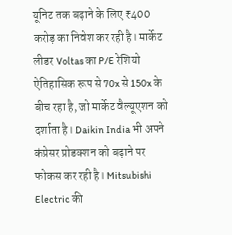यूनिट तक बढ़ाने के लिए ₹400 करोड़ का निवेश कर रही है। मार्केट लीडर Voltas का P/E रेशियो ऐतिहासिक रूप से 70x से 150x के बीच रहा है, जो मार्केट वैल्यूएशन को दर्शाता है। Daikin India भी अपने कंप्रेसर प्रोडक्शन को बढ़ाने पर फोकस कर रही है। Mitsubishi Electric की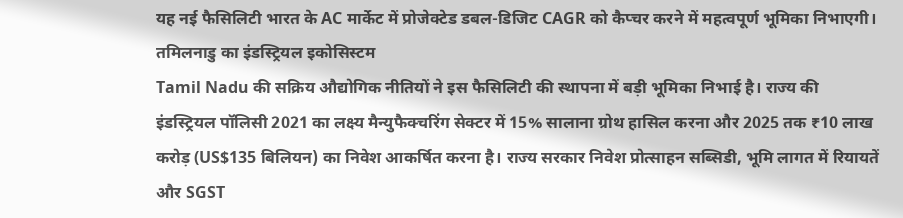यह नई फैसिलिटी भारत के AC मार्केट में प्रोजेक्टेड डबल-डिजिट CAGR को कैप्चर करने में महत्वपूर्ण भूमिका निभाएगी।
तमिलनाडु का इंडस्ट्रियल इकोसिस्टम
Tamil Nadu की सक्रिय औद्योगिक नीतियों ने इस फैसिलिटी की स्थापना में बड़ी भूमिका निभाई है। राज्य की इंडस्ट्रियल पॉलिसी 2021 का लक्ष्य मैन्युफैक्चरिंग सेक्टर में 15% सालाना ग्रोथ हासिल करना और 2025 तक ₹10 लाख करोड़ (US$135 बिलियन) का निवेश आकर्षित करना है। राज्य सरकार निवेश प्रोत्साहन सब्सिडी, भूमि लागत में रियायतें और SGST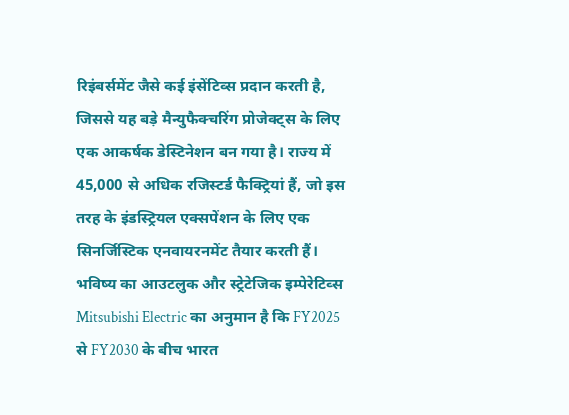रिइंबर्समेंट जैसे कई इंसेंटिव्स प्रदान करती है, जिससे यह बड़े मैन्युफैक्चरिंग प्रोजेक्ट्स के लिए एक आकर्षक डेस्टिनेशन बन गया है। राज्य में 45,000 से अधिक रजिस्टर्ड फैक्ट्रियां हैं, जो इस तरह के इंडस्ट्रियल एक्सपेंशन के लिए एक सिनर्जिस्टिक एनवायरनमेंट तैयार करती हैं।
भविष्य का आउटलुक और स्ट्रेटेजिक इम्पेरेटिव्स
Mitsubishi Electric का अनुमान है कि FY2025 से FY2030 के बीच भारत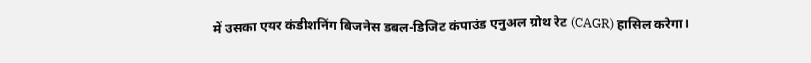में उसका एयर कंडीशनिंग बिजनेस डबल-डिजिट कंपाउंड एनुअल ग्रोथ रेट (CAGR) हासिल करेगा।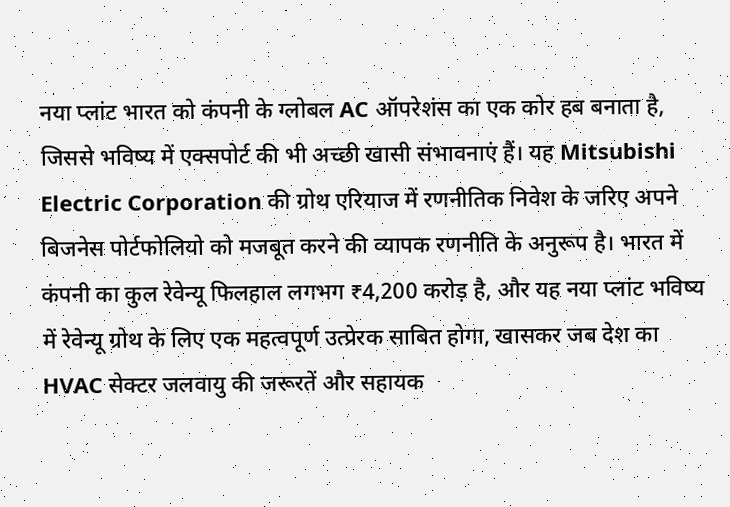नया प्लांट भारत को कंपनी के ग्लोबल AC ऑपरेशंस का एक कोर हब बनाता है, जिससे भविष्य में एक्सपोर्ट की भी अच्छी खासी संभावनाएं हैं। यह Mitsubishi Electric Corporation की ग्रोथ एरियाज में रणनीतिक निवेश के जरिए अपने बिजनेस पोर्टफोलियो को मजबूत करने की व्यापक रणनीति के अनुरूप है। भारत में कंपनी का कुल रेवेन्यू फिलहाल लगभग ₹4,200 करोड़ है, और यह नया प्लांट भविष्य में रेवेन्यू ग्रोथ के लिए एक महत्वपूर्ण उत्प्रेरक साबित होगा, खासकर जब देश का HVAC सेक्टर जलवायु की जरूरतें और सहायक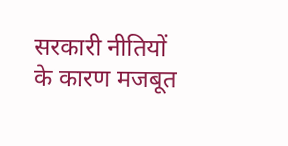सरकारी नीतियों के कारण मजबूत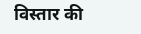विस्तार की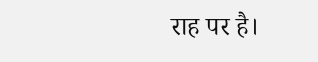राह पर है।